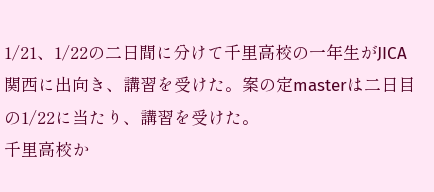1/21、1/22の二日間に分けて千里高校の一年生がJICA関西に出向き、講習を受けた。案の定masterは二日目の1/22に当たり、講習を受けた。
千里高校か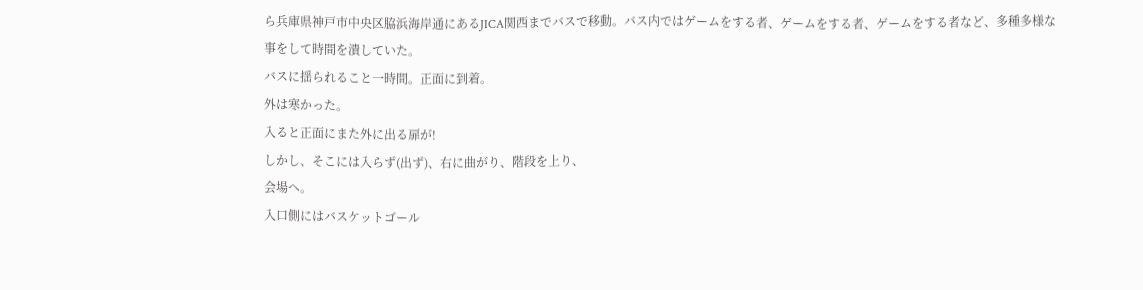ら兵庫県神戸市中央区脇浜海岸通にあるJICA関西までバスで移動。バス内ではゲームをする者、ゲームをする者、ゲームをする者など、多種多様な事をして時間を潰していた。
バスに揺られること一時間。正面に到着。
外は寒かった。
入ると正面にまた外に出る扉が!
しかし、そこには入らず(出ず)、右に曲がり、階段を上り、
会場へ。
入口側にはバスケットゴール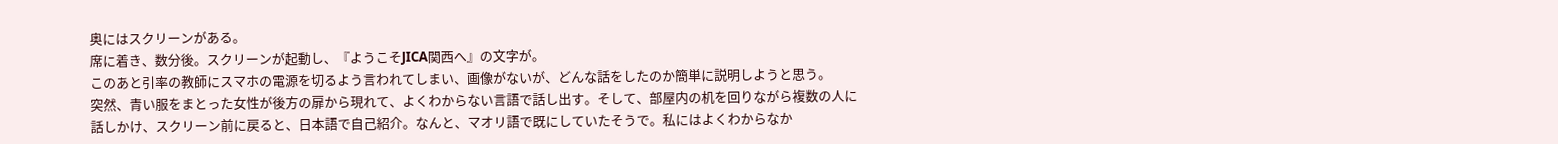奥にはスクリーンがある。
席に着き、数分後。スクリーンが起動し、『ようこそJICA関西へ』の文字が。
このあと引率の教師にスマホの電源を切るよう言われてしまい、画像がないが、どんな話をしたのか簡単に説明しようと思う。
突然、青い服をまとった女性が後方の扉から現れて、よくわからない言語で話し出す。そして、部屋内の机を回りながら複数の人に話しかけ、スクリーン前に戻ると、日本語で自己紹介。なんと、マオリ語で既にしていたそうで。私にはよくわからなか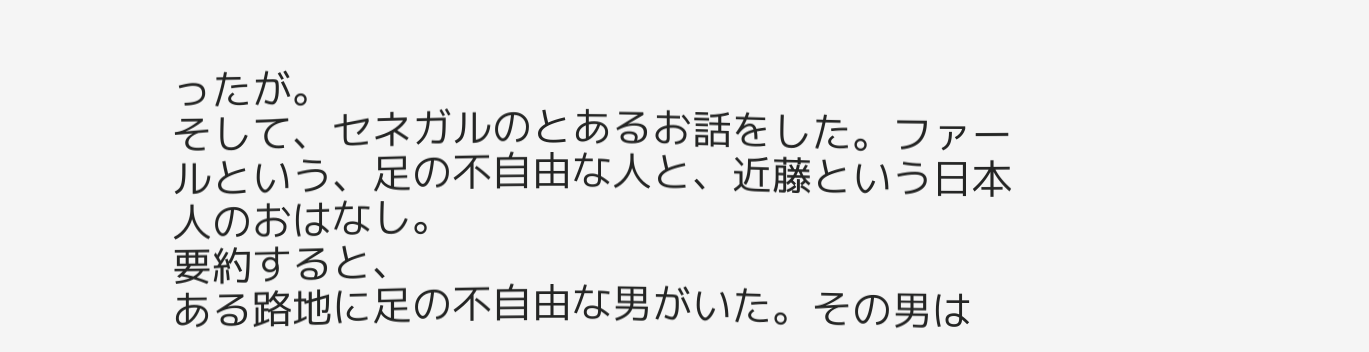ったが。
そして、セネガルのとあるお話をした。ファールという、足の不自由な人と、近藤という日本人のおはなし。
要約すると、
ある路地に足の不自由な男がいた。その男は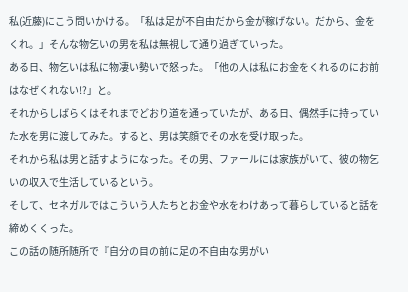私(近藤)にこう問いかける。「私は足が不自由だから金が稼げない。だから、金をくれ。」そんな物乞いの男を私は無視して通り過ぎていった。
ある日、物乞いは私に物凄い勢いで怒った。「他の人は私にお金をくれるのにお前はなぜくれない!?」と。
それからしばらくはそれまでどおり道を通っていたが、ある日、偶然手に持っていた水を男に渡してみた。すると、男は笑顔でその水を受け取った。
それから私は男と話すようになった。その男、ファールには家族がいて、彼の物乞いの収入で生活しているという。
そして、セネガルではこういう人たちとお金や水をわけあって暮らしていると話を締めくくった。
この話の随所随所で『自分の目の前に足の不自由な男がい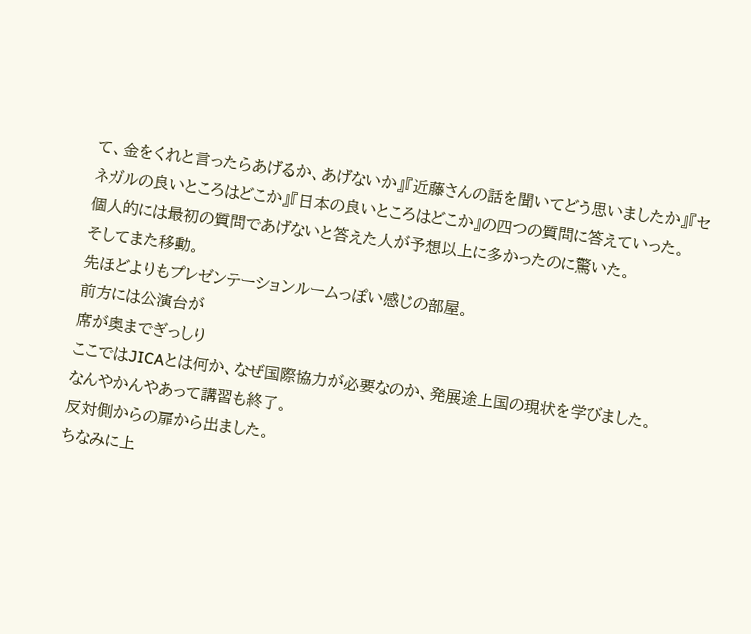て、金をくれと言ったらあげるか、あげないか』『近藤さんの話を聞いてどう思いましたか』『セネガルの良いところはどこか』『日本の良いところはどこか』の四つの質問に答えていった。
個人的には最初の質問であげないと答えた人が予想以上に多かったのに驚いた。
そしてまた移動。
先ほどよりもプレゼンテーションルームっぽい感じの部屋。
前方には公演台が
席が奥までぎっしり
ここではJICAとは何か、なぜ国際協力が必要なのか、発展途上国の現状を学びました。
なんやかんやあって講習も終了。
反対側からの扉から出ました。
ちなみに上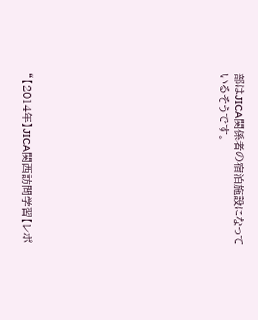部はJICA関係者の宿泊施設になっているそうです。












“【2014年】JICA関西訪問学習【レポ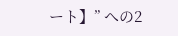ート】” への2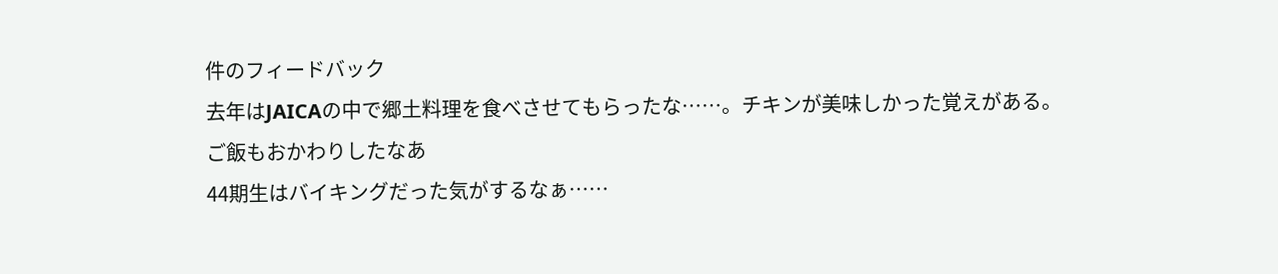件のフィードバック
去年はJAICAの中で郷土料理を食べさせてもらったな……。チキンが美味しかった覚えがある。
ご飯もおかわりしたなあ
44期生はバイキングだった気がするなぁ……